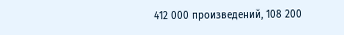412 000 произведений, 108 200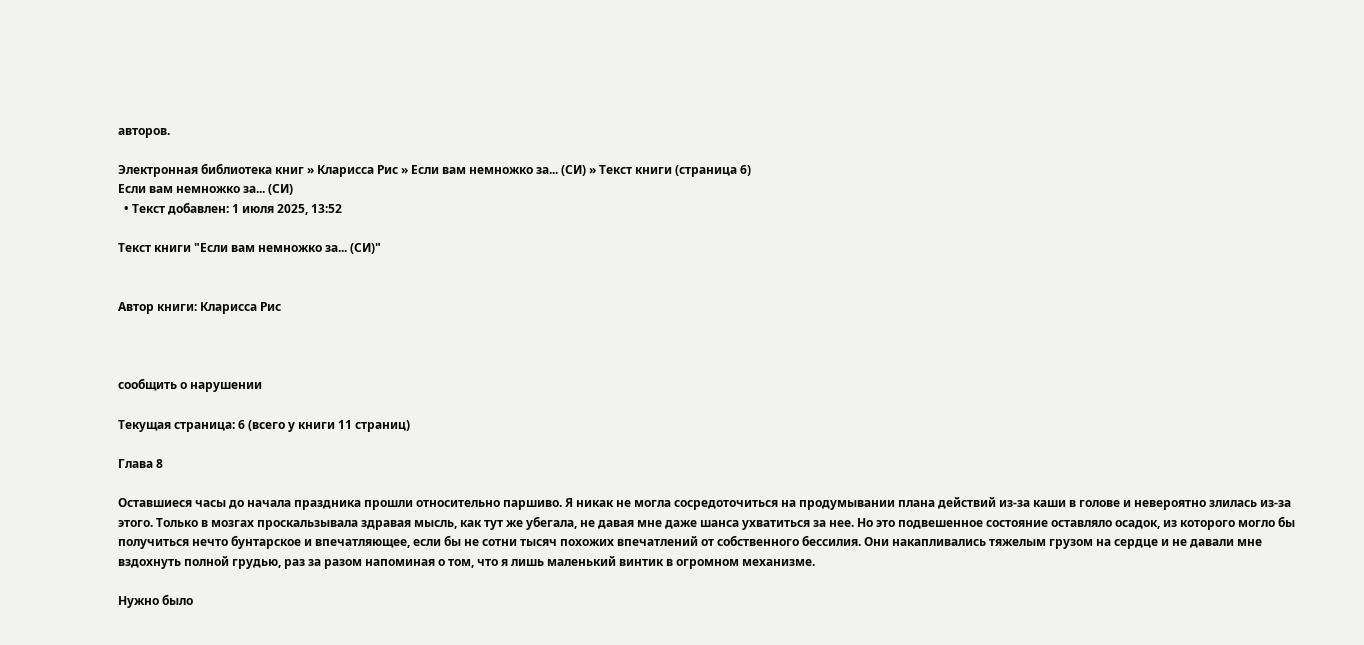авторов.

Электронная библиотека книг » Кларисса Рис » Если вам немножко за... (СИ) » Текст книги (страница 6)
Если вам немножко за... (СИ)
  • Текст добавлен: 1 июля 2025, 13:52

Текст книги "Если вам немножко за... (СИ)"


Автор книги: Кларисса Рис



сообщить о нарушении

Текущая страница: 6 (всего у книги 11 страниц)

Глава 8

Оставшиеся часы до начала праздника прошли относительно паршиво. Я никак не могла сосредоточиться на продумывании плана действий из-за каши в голове и невероятно злилась из-за этого. Только в мозгах проскальзывала здравая мысль, как тут же убегала, не давая мне даже шанса ухватиться за нее. Но это подвешенное состояние оставляло осадок, из которого могло бы получиться нечто бунтарское и впечатляющее, если бы не сотни тысяч похожих впечатлений от собственного бессилия. Они накапливались тяжелым грузом на сердце и не давали мне вздохнуть полной грудью, раз за разом напоминая о том, что я лишь маленький винтик в огромном механизме.

Нужно было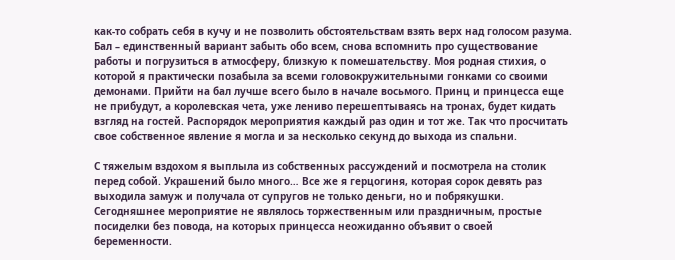как-то собрать себя в кучу и не позволить обстоятельствам взять верх над голосом разума. Бал – единственный вариант забыть обо всем, снова вспомнить про существование работы и погрузиться в атмосферу, близкую к помешательству. Моя родная стихия, о которой я практически позабыла за всеми головокружительными гонками со своими демонами. Прийти на бал лучше всего было в начале восьмого. Принц и принцесса еще не прибудут, а королевская чета, уже лениво перешептываясь на тронах, будет кидать взгляд на гостей. Распорядок мероприятия каждый раз один и тот же. Так что просчитать свое собственное явление я могла и за несколько секунд до выхода из спальни.

С тяжелым вздохом я выплыла из собственных рассуждений и посмотрела на столик перед собой. Украшений было много… Все же я герцогиня, которая сорок девять раз выходила замуж и получала от супругов не только деньги, но и побрякушки. Сегодняшнее мероприятие не являлось торжественным или праздничным, простые посиделки без повода, на которых принцесса неожиданно объявит о своей беременности.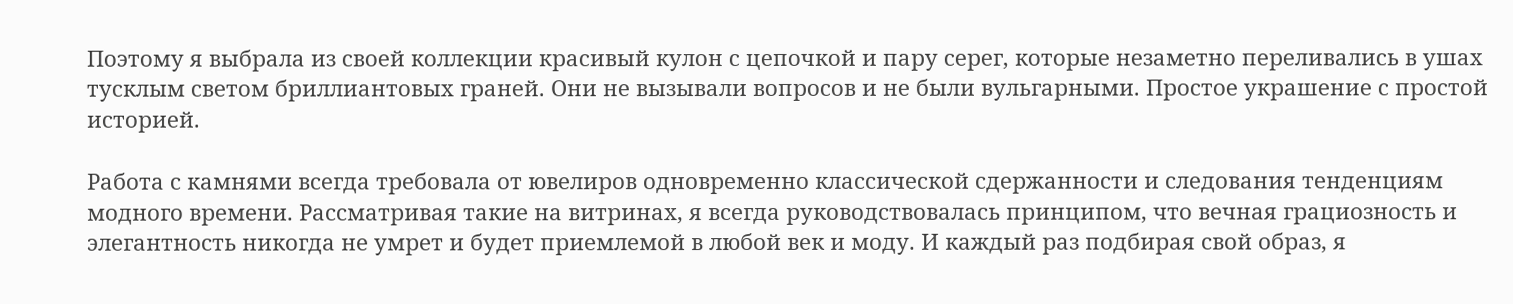Поэтому я выбрала из своей коллекции красивый кулон с цепочкой и пару серег, которые незаметно переливались в ушах тусклым светом бриллиантовых граней. Они не вызывали вопросов и не были вульгарными. Простое украшение с простой историей.

Работа с камнями всегда требовала от ювелиров одновременно классической сдержанности и следования тенденциям модного времени. Рассматривая такие на витринах, я всегда руководствовалась принципом, что вечная грациозность и элегантность никогда не умрет и будет приемлемой в любой век и моду. И каждый раз подбирая свой образ, я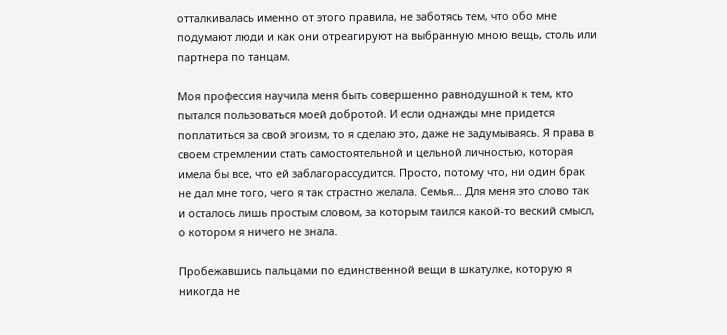отталкивалась именно от этого правила, не заботясь тем, что обо мне подумают люди и как они отреагируют на выбранную мною вещь, столь или партнера по танцам.

Моя профессия научила меня быть совершенно равнодушной к тем, кто пытался пользоваться моей добротой. И если однажды мне придется поплатиться за свой эгоизм, то я сделаю это, даже не задумываясь. Я права в своем стремлении стать самостоятельной и цельной личностью, которая имела бы все, что ей заблагорассудится. Просто, потому что, ни один брак не дал мне того, чего я так страстно желала. Семья… Для меня это слово так и осталось лишь простым словом, за которым таился какой-то веский смысл, о котором я ничего не знала.

Пробежавшись пальцами по единственной вещи в шкатулке, которую я никогда не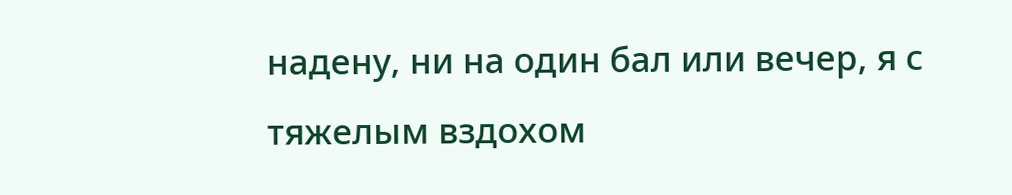надену, ни на один бал или вечер, я с тяжелым вздохом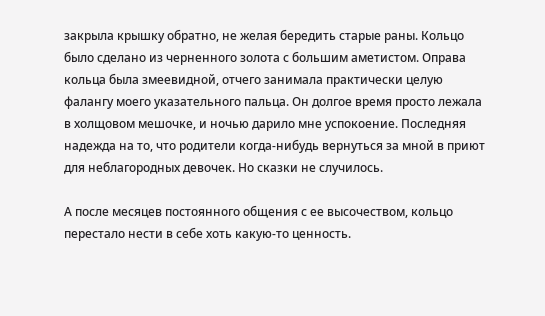закрыла крышку обратно, не желая бередить старые раны. Кольцо было сделано из черненного золота с большим аметистом. Оправа кольца была змеевидной, отчего занимала практически целую фалангу моего указательного пальца. Он долгое время просто лежала в холщовом мешочке, и ночью дарило мне успокоение. Последняя надежда на то, что родители когда-нибудь вернуться за мной в приют для неблагородных девочек. Но сказки не случилось.

А после месяцев постоянного общения с ее высочеством, кольцо перестало нести в себе хоть какую-то ценность.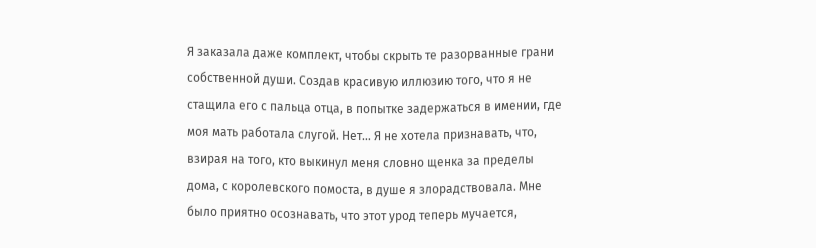Я заказала даже комплект, чтобы скрыть те разорванные грани собственной души. Создав красивую иллюзию того, что я не стащила его с пальца отца, в попытке задержаться в имении, где моя мать работала слугой. Нет… Я не хотела признавать, что, взирая на того, кто выкинул меня словно щенка за пределы дома, с королевского помоста, в душе я злорадствовала. Мне было приятно осознавать, что этот урод теперь мучается,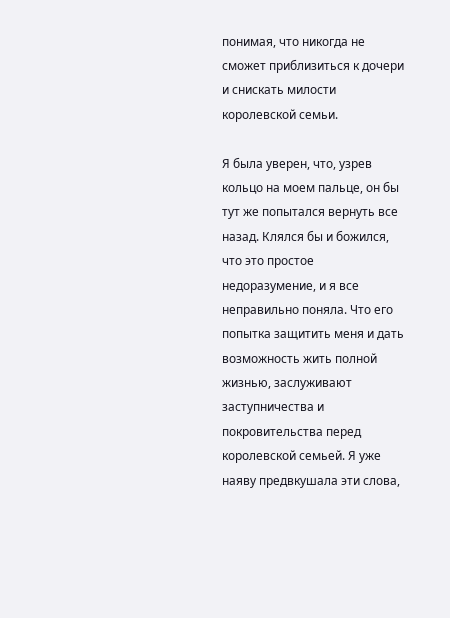понимая, что никогда не сможет приблизиться к дочери и снискать милости королевской семьи.

Я была уверен, что, узрев кольцо на моем пальце, он бы тут же попытался вернуть все назад. Клялся бы и божился, что это простое недоразумение, и я все неправильно поняла. Что его попытка защитить меня и дать возможность жить полной жизнью, заслуживают заступничества и покровительства перед королевской семьей. Я уже наяву предвкушала эти слова,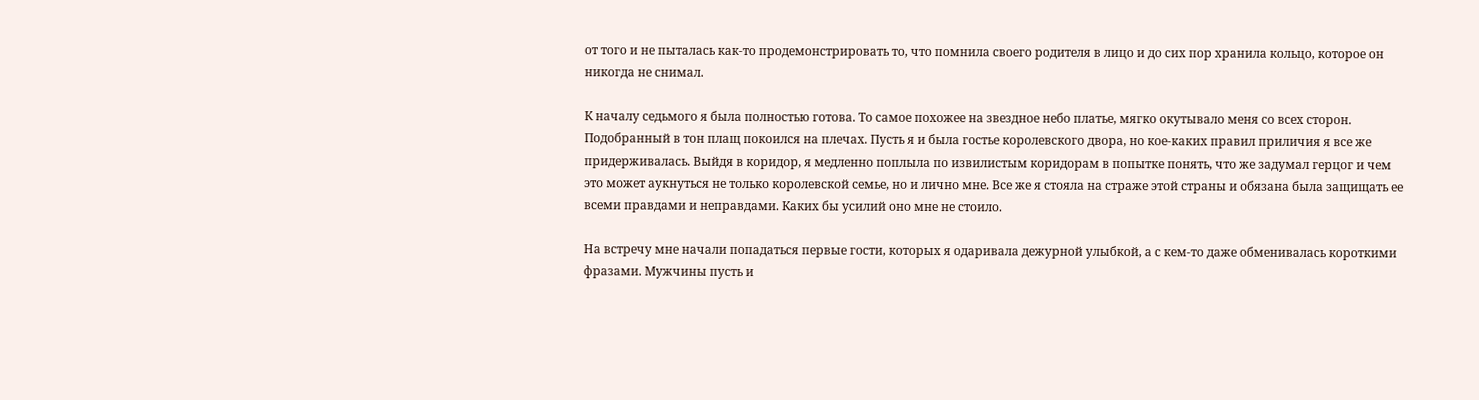от того и не пыталась как-то продемонстрировать то, что помнила своего родителя в лицо и до сих пор хранила кольцо, которое он никогда не снимал.

К началу седьмого я была полностью готова. То самое похожее на звездное небо платье, мягко окутывало меня со всех сторон. Подобранный в тон плащ покоился на плечах. Пусть я и была гостье королевского двора, но кое-каких правил приличия я все же придерживалась. Выйдя в коридор, я медленно поплыла по извилистым коридорам в попытке понять, что же задумал герцог и чем это может аукнуться не только королевской семье, но и лично мне. Все же я стояла на страже этой страны и обязана была защищать ее всеми правдами и неправдами. Каких бы усилий оно мне не стоило.

На встречу мне начали попадаться первые гости, которых я одаривала дежурной улыбкой, а с кем-то даже обменивалась короткими фразами. Мужчины пусть и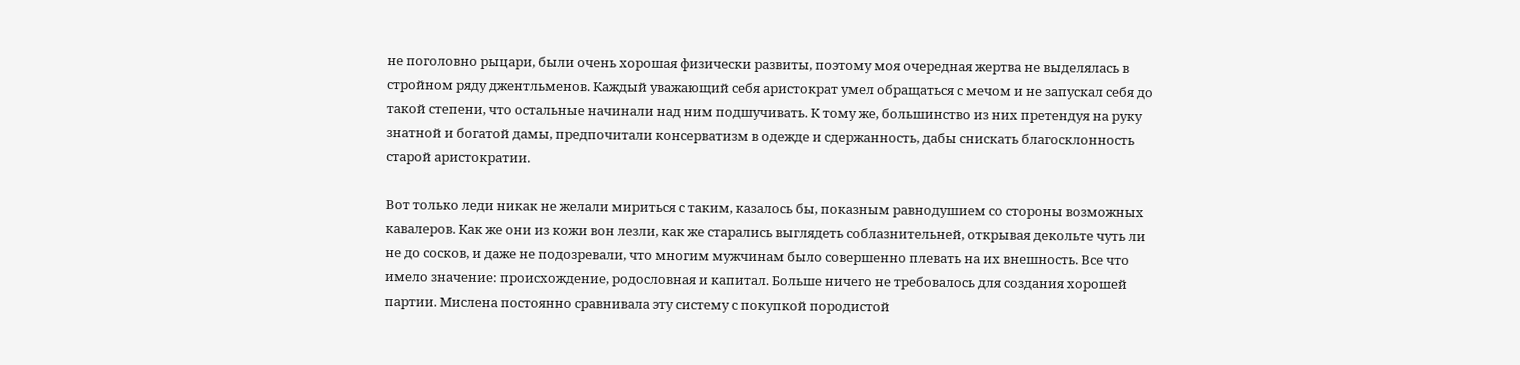не поголовно рыцари, были очень хорошая физически развиты, поэтому моя очередная жертва не выделялась в стройном ряду джентльменов. Каждый уважающий себя аристократ умел обращаться с мечом и не запускал себя до такой степени, что остальные начинали над ним подшучивать. К тому же, большинство из них претендуя на руку знатной и богатой дамы, предпочитали консерватизм в одежде и сдержанность, дабы снискать благосклонность старой аристократии.

Вот только леди никак не желали мириться с таким, казалось бы, показным равнодушием со стороны возможных кавалеров. Как же они из кожи вон лезли, как же старались выглядеть соблазнительней, открывая декольте чуть ли не до сосков, и даже не подозревали, что многим мужчинам было совершенно плевать на их внешность. Все что имело значение: происхождение, родословная и капитал. Больше ничего не требовалось для создания хорошей партии. Мислена постоянно сравнивала эту систему с покупкой породистой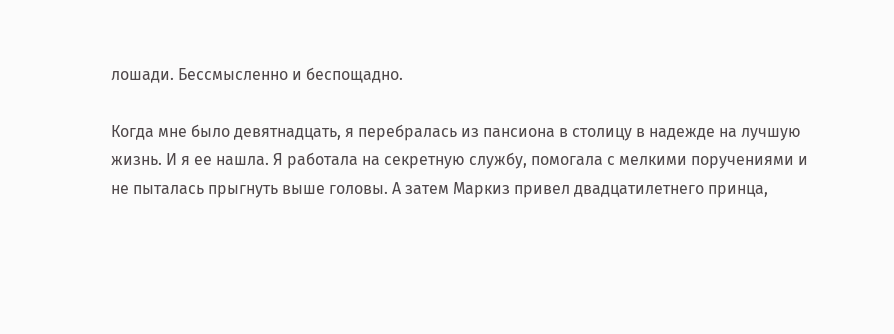лошади. Бессмысленно и беспощадно.

Когда мне было девятнадцать, я перебралась из пансиона в столицу в надежде на лучшую жизнь. И я ее нашла. Я работала на секретную службу, помогала с мелкими поручениями и не пыталась прыгнуть выше головы. А затем Маркиз привел двадцатилетнего принца,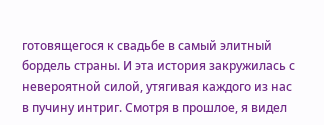готовящегося к свадьбе в самый элитный бордель страны. И эта история закружилась с невероятной силой, утягивая каждого из нас в пучину интриг. Смотря в прошлое, я видел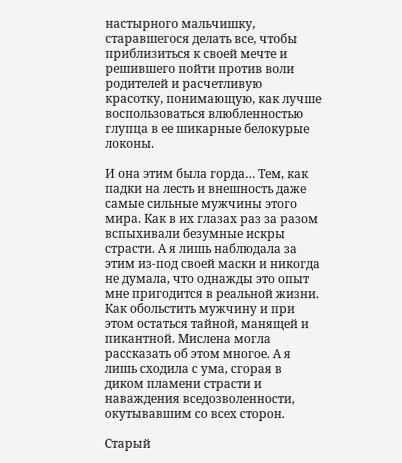настырного мальчишку, старавшегося делать все, чтобы приблизиться к своей мечте и решившего пойти против воли родителей и расчетливую красотку, понимающую, как лучше воспользоваться влюбленностью глупца в ее шикарные белокурые локоны.

И она этим была горда… Тем, как падки на лесть и внешность даже самые сильные мужчины этого мира. Как в их глазах раз за разом вспыхивали безумные искры страсти. А я лишь наблюдала за этим из-под своей маски и никогда не думала, что однажды это опыт мне пригодится в реальной жизни. Как обольстить мужчину и при этом остаться тайной, манящей и пикантной. Мислена могла рассказать об этом многое. А я лишь сходила с ума, сгорая в диком пламени страсти и наваждения вседозволенности, окутывавшим со всех сторон.

Старый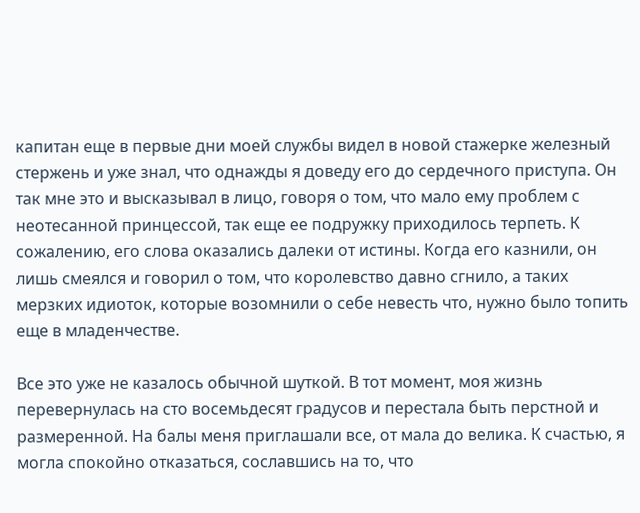капитан еще в первые дни моей службы видел в новой стажерке железный стержень и уже знал, что однажды я доведу его до сердечного приступа. Он так мне это и высказывал в лицо, говоря о том, что мало ему проблем с неотесанной принцессой, так еще ее подружку приходилось терпеть. К сожалению, его слова оказались далеки от истины. Когда его казнили, он лишь смеялся и говорил о том, что королевство давно сгнило, а таких мерзких идиоток, которые возомнили о себе невесть что, нужно было топить еще в младенчестве.

Все это уже не казалось обычной шуткой. В тот момент, моя жизнь перевернулась на сто восемьдесят градусов и перестала быть перстной и размеренной. На балы меня приглашали все, от мала до велика. К счастью, я могла спокойно отказаться, сославшись на то, что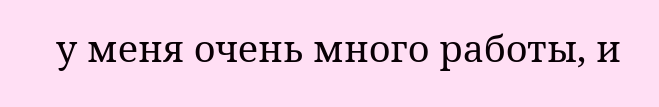у меня очень много работы, и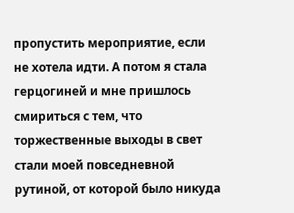пропустить мероприятие, если не хотела идти. А потом я стала герцогиней и мне пришлось смириться с тем, что торжественные выходы в свет стали моей повседневной рутиной, от которой было никуда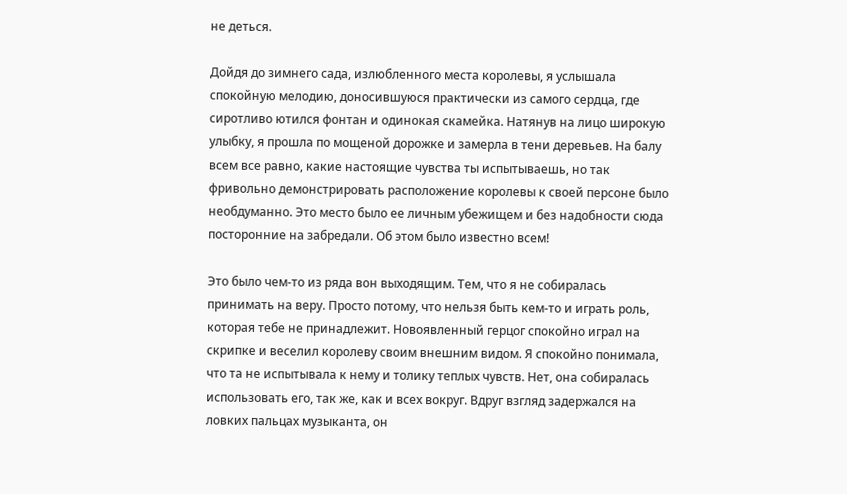не деться.

Дойдя до зимнего сада, излюбленного места королевы, я услышала спокойную мелодию, доносившуюся практически из самого сердца, где сиротливо ютился фонтан и одинокая скамейка. Натянув на лицо широкую улыбку, я прошла по мощеной дорожке и замерла в тени деревьев. На балу всем все равно, какие настоящие чувства ты испытываешь, но так фривольно демонстрировать расположение королевы к своей персоне было необдуманно. Это место было ее личным убежищем и без надобности сюда посторонние на забредали. Об этом было известно всем!

Это было чем-то из ряда вон выходящим. Тем, что я не собиралась принимать на веру. Просто потому, что нельзя быть кем-то и играть роль, которая тебе не принадлежит. Новоявленный герцог спокойно играл на скрипке и веселил королеву своим внешним видом. Я спокойно понимала, что та не испытывала к нему и толику теплых чувств. Нет, она собиралась использовать его, так же, как и всех вокруг. Вдруг взгляд задержался на ловких пальцах музыканта, он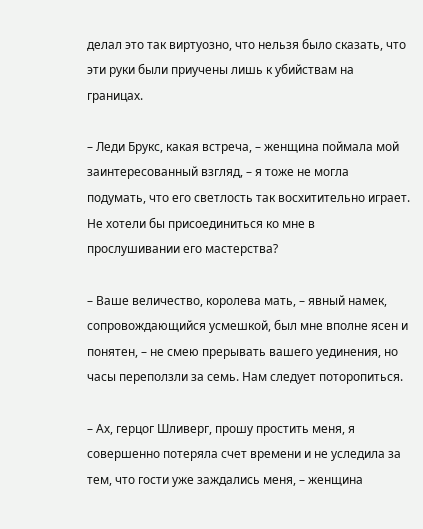делал это так виртуозно, что нельзя было сказать, что эти руки были приучены лишь к убийствам на границах.

– Леди Брукс, какая встреча, – женщина поймала мой заинтересованный взгляд, – я тоже не могла подумать, что его светлость так восхитительно играет. Не хотели бы присоединиться ко мне в прослушивании его мастерства?

– Ваше величество, королева мать, – явный намек, сопровождающийся усмешкой, был мне вполне ясен и понятен, – не смею прерывать вашего уединения, но часы переползли за семь. Нам следует поторопиться.

– Ах, герцог Шливерг, прошу простить меня, я совершенно потеряла счет времени и не уследила за тем, что гости уже заждались меня, – женщина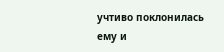учтиво поклонилась ему и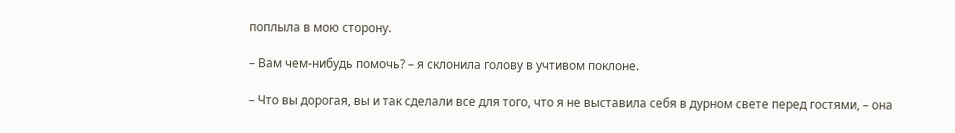поплыла в мою сторону.

– Вам чем-нибудь помочь? – я склонила голову в учтивом поклоне.

– Что вы дорогая, вы и так сделали все для того, что я не выставила себя в дурном свете перед гостями, – она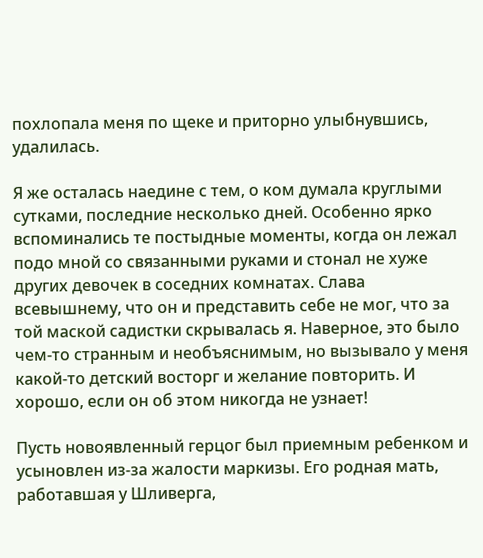похлопала меня по щеке и приторно улыбнувшись, удалилась.

Я же осталась наедине с тем, о ком думала круглыми сутками, последние несколько дней. Особенно ярко вспоминались те постыдные моменты, когда он лежал подо мной со связанными руками и стонал не хуже других девочек в соседних комнатах. Слава всевышнему, что он и представить себе не мог, что за той маской садистки скрывалась я. Наверное, это было чем-то странным и необъяснимым, но вызывало у меня какой-то детский восторг и желание повторить. И хорошо, если он об этом никогда не узнает!

Пусть новоявленный герцог был приемным ребенком и усыновлен из-за жалости маркизы. Его родная мать, работавшая у Шливерга,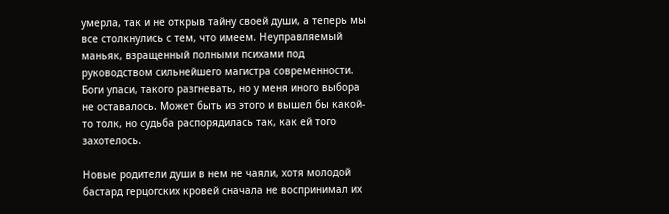умерла, так и не открыв тайну своей души, а теперь мы все столкнулись с тем, что имеем. Неуправляемый маньяк, взращенный полными психами под руководством сильнейшего магистра современности. Боги упаси, такого разгневать, но у меня иного выбора не оставалось. Может быть из этого и вышел бы какой-то толк, но судьба распорядилась так, как ей того захотелось.

Новые родители души в нем не чаяли, хотя молодой бастард герцогских кровей сначала не воспринимал их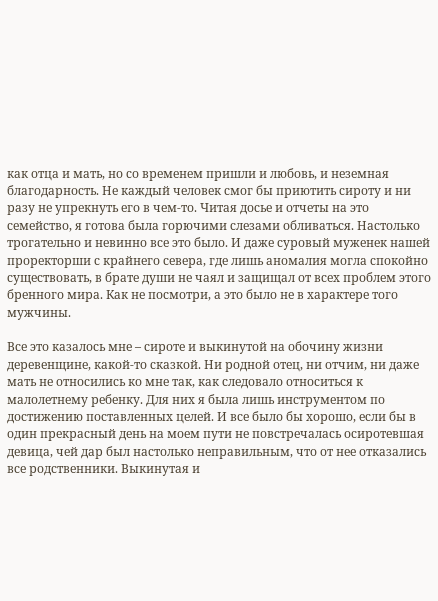как отца и мать, но со временем пришли и любовь, и неземная благодарность. Не каждый человек смог бы приютить сироту и ни разу не упрекнуть его в чем-то. Читая досье и отчеты на это семейство, я готова была горючими слезами обливаться. Настолько трогательно и невинно все это было. И даже суровый муженек нашей проректорши с крайнего севера, где лишь аномалия могла спокойно существовать, в брате души не чаял и защищал от всех проблем этого бренного мира. Как не посмотри, а это было не в характере того мужчины.

Все это казалось мне – сироте и выкинутой на обочину жизни деревенщине, какой-то сказкой. Ни родной отец, ни отчим, ни даже мать не относились ко мне так, как следовало относиться к малолетнему ребенку. Для них я была лишь инструментом по достижению поставленных целей. И все было бы хорошо, если бы в один прекрасный день на моем пути не повстречалась осиротевшая девица, чей дар был настолько неправильным, что от нее отказались все родственники. Выкинутая и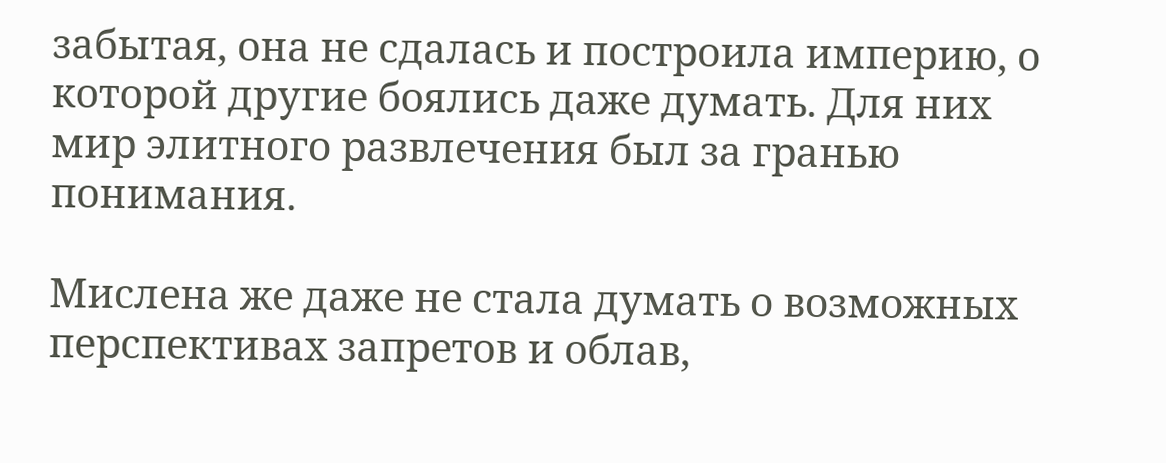забытая, она не сдалась и построила империю, о которой другие боялись даже думать. Для них мир элитного развлечения был за гранью понимания.

Мислена же даже не стала думать о возможных перспективах запретов и облав,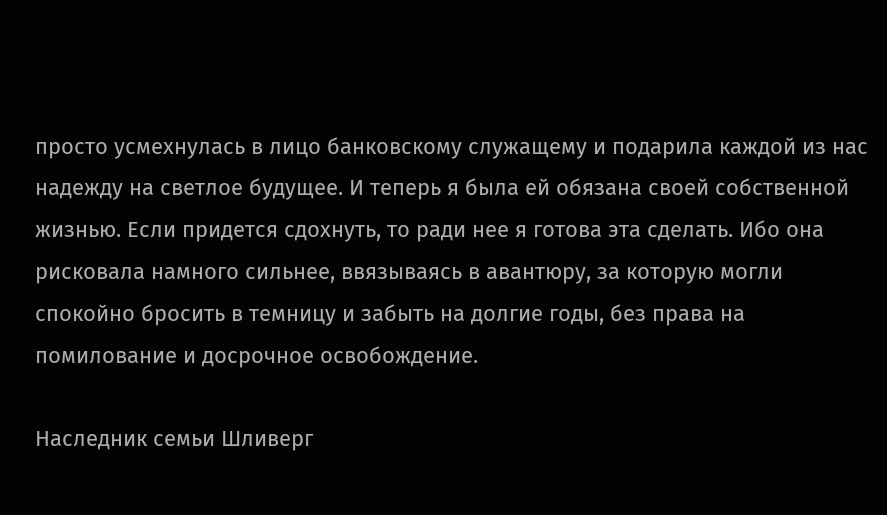просто усмехнулась в лицо банковскому служащему и подарила каждой из нас надежду на светлое будущее. И теперь я была ей обязана своей собственной жизнью. Если придется сдохнуть, то ради нее я готова эта сделать. Ибо она рисковала намного сильнее, ввязываясь в авантюру, за которую могли спокойно бросить в темницу и забыть на долгие годы, без права на помилование и досрочное освобождение.

Наследник семьи Шливерг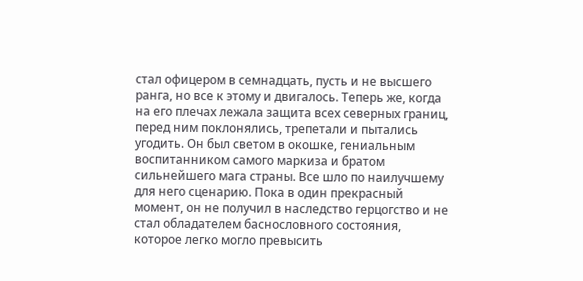стал офицером в семнадцать, пусть и не высшего ранга, но все к этому и двигалось. Теперь же, когда на его плечах лежала защита всех северных границ, перед ним поклонялись, трепетали и пытались угодить. Он был светом в окошке, гениальным воспитанником самого маркиза и братом сильнейшего мага страны. Все шло по наилучшему для него сценарию. Пока в один прекрасный момент, он не получил в наследство герцогство и не стал обладателем баснословного состояния, которое легко могло превысить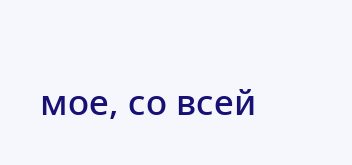мое, со всей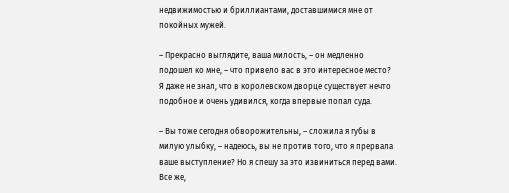недвижимостью и бриллиантами, доставшимися мне от покойных мужей.

– Прекрасно выглядите, ваша милость, – он медленно подошел ко мне, – что привело вас в это интересное место? Я даже не знал, что в королевском дворце существует нечто подобное и очень удивился, когда впервые попал суда.

– Вы тоже сегодня обворожительны, – сложила я губы в милую улыбку, – надеюсь, вы не против того, что я прервала ваше выступление? Но я спешу за это извиниться перед вами. Все же,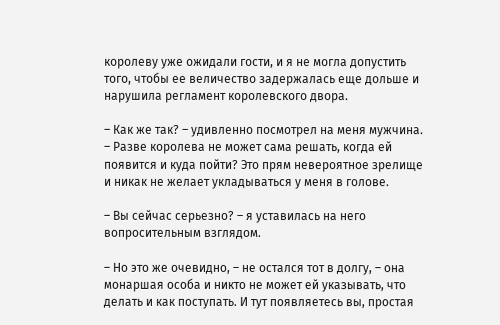королеву уже ожидали гости, и я не могла допустить того, чтобы ее величество задержалась еще дольше и нарушила регламент королевского двора.

– Как же так? – удивленно посмотрел на меня мужчина. – Разве королева не может сама решать, когда ей появится и куда пойти? Это прям невероятное зрелище и никак не желает укладываться у меня в голове.

– Вы сейчас серьезно? – я уставилась на него вопросительным взглядом.

– Но это же очевидно, – не остался тот в долгу, – она монаршая особа и никто не может ей указывать, что делать и как поступать. И тут появляетесь вы, простая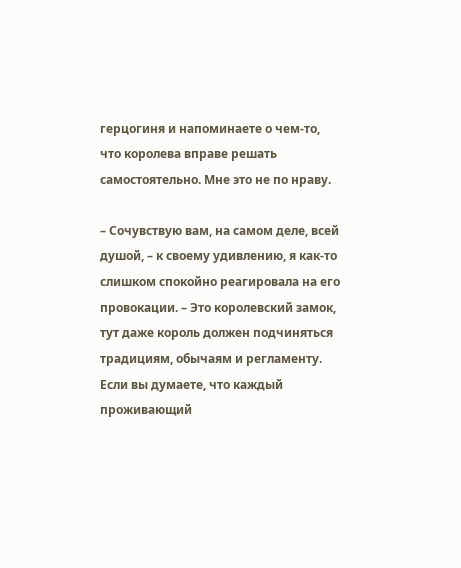герцогиня и напоминаете о чем-то, что королева вправе решать самостоятельно. Мне это не по нраву.

– Сочувствую вам, на самом деле, всей душой, – к своему удивлению, я как-то слишком спокойно реагировала на его провокации. – Это королевский замок, тут даже король должен подчиняться традициям, обычаям и регламенту. Если вы думаете, что каждый проживающий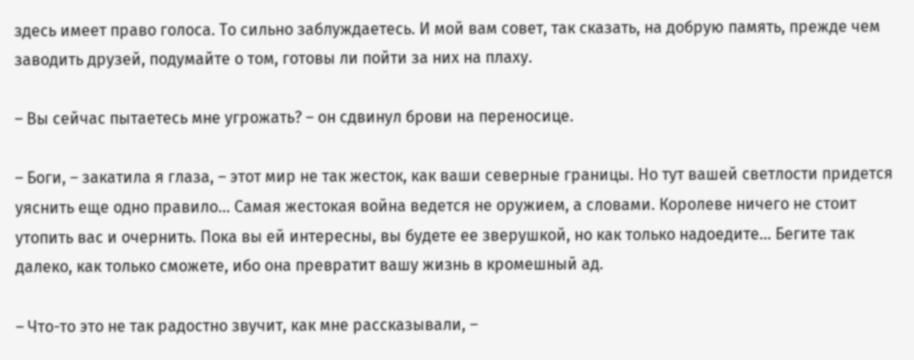здесь имеет право голоса. То сильно заблуждаетесь. И мой вам совет, так сказать, на добрую память, прежде чем заводить друзей, подумайте о том, готовы ли пойти за них на плаху.

– Вы сейчас пытаетесь мне угрожать? – он сдвинул брови на переносице.

– Боги, – закатила я глаза, – этот мир не так жесток, как ваши северные границы. Но тут вашей светлости придется уяснить еще одно правило… Самая жестокая война ведется не оружием, а словами. Королеве ничего не стоит утопить вас и очернить. Пока вы ей интересны, вы будете ее зверушкой, но как только надоедите… Бегите так далеко, как только сможете, ибо она превратит вашу жизнь в кромешный ад.

– Что-то это не так радостно звучит, как мне рассказывали, –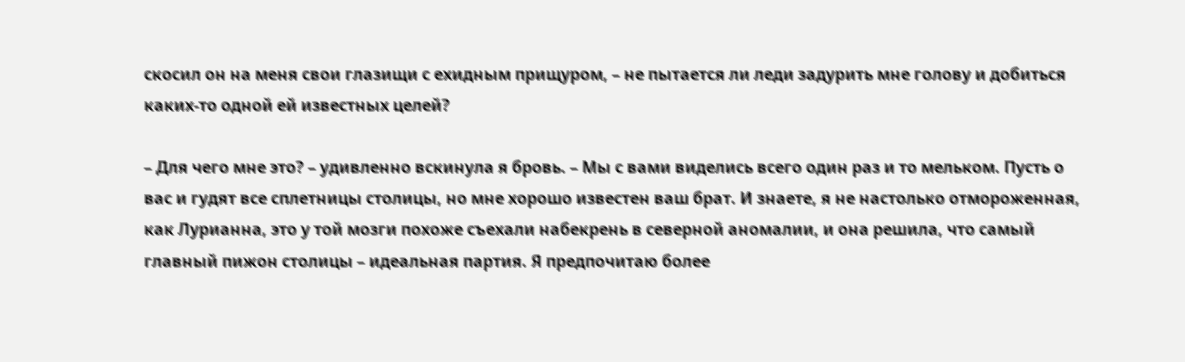скосил он на меня свои глазищи с ехидным прищуром, – не пытается ли леди задурить мне голову и добиться каких-то одной ей известных целей?

– Для чего мне это? – удивленно вскинула я бровь. – Мы с вами виделись всего один раз и то мельком. Пусть о вас и гудят все сплетницы столицы, но мне хорошо известен ваш брат. И знаете, я не настолько отмороженная, как Лурианна, это у той мозги похоже съехали набекрень в северной аномалии, и она решила, что самый главный пижон столицы – идеальная партия. Я предпочитаю более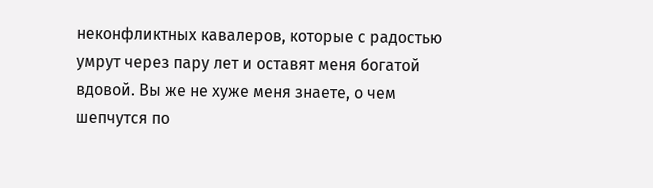неконфликтных кавалеров, которые с радостью умрут через пару лет и оставят меня богатой вдовой. Вы же не хуже меня знаете, о чем шепчутся по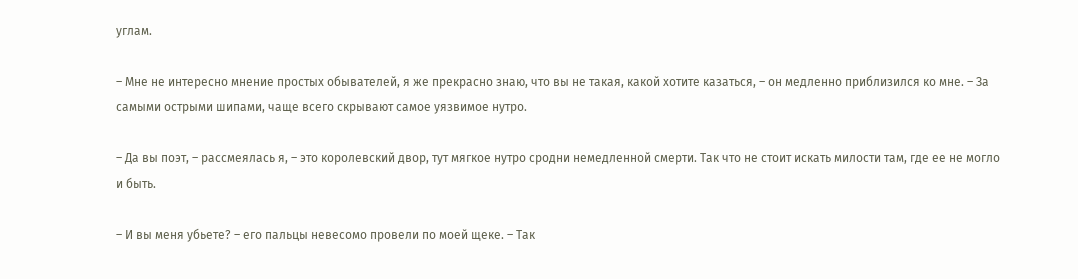углам.

– Мне не интересно мнение простых обывателей, я же прекрасно знаю, что вы не такая, какой хотите казаться, – он медленно приблизился ко мне. – За самыми острыми шипами, чаще всего скрывают самое уязвимое нутро.

– Да вы поэт, – рассмеялась я, – это королевский двор, тут мягкое нутро сродни немедленной смерти. Так что не стоит искать милости там, где ее не могло и быть.

– И вы меня убьете? – его пальцы невесомо провели по моей щеке. – Так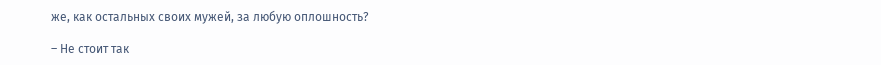же, как остальных своих мужей, за любую оплошность?

– Не стоит так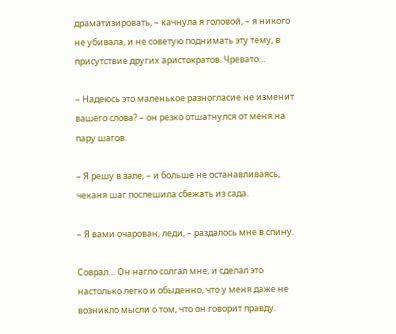драматизировать, – качнула я головой, – я никого не убивала, и не советую поднимать эту тему, в присутствие других аристократов. Чревато…

– Надеюсь это маленькое разногласие не изменит вашего слова? – он резко отшатнулся от меня на пару шагов.

– Я решу в зале, – и больше не останавливаясь, чеканя шаг поспешила сбежать из сада.

– Я вами очарован, леди, – раздалось мне в спину.

Соврал… Он нагло солгал мне, и сделал это настолько легко и обыденно, что у меня даже не возникло мысли о том, что он говорит правду.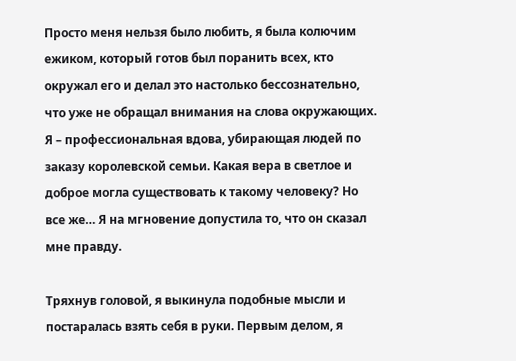Просто меня нельзя было любить, я была колючим ежиком, который готов был поранить всех, кто окружал его и делал это настолько бессознательно, что уже не обращал внимания на слова окружающих. Я – профессиональная вдова, убирающая людей по заказу королевской семьи. Какая вера в светлое и доброе могла существовать к такому человеку? Но все же… Я на мгновение допустила то, что он сказал мне правду.

Тряхнув головой, я выкинула подобные мысли и постаралась взять себя в руки. Первым делом, я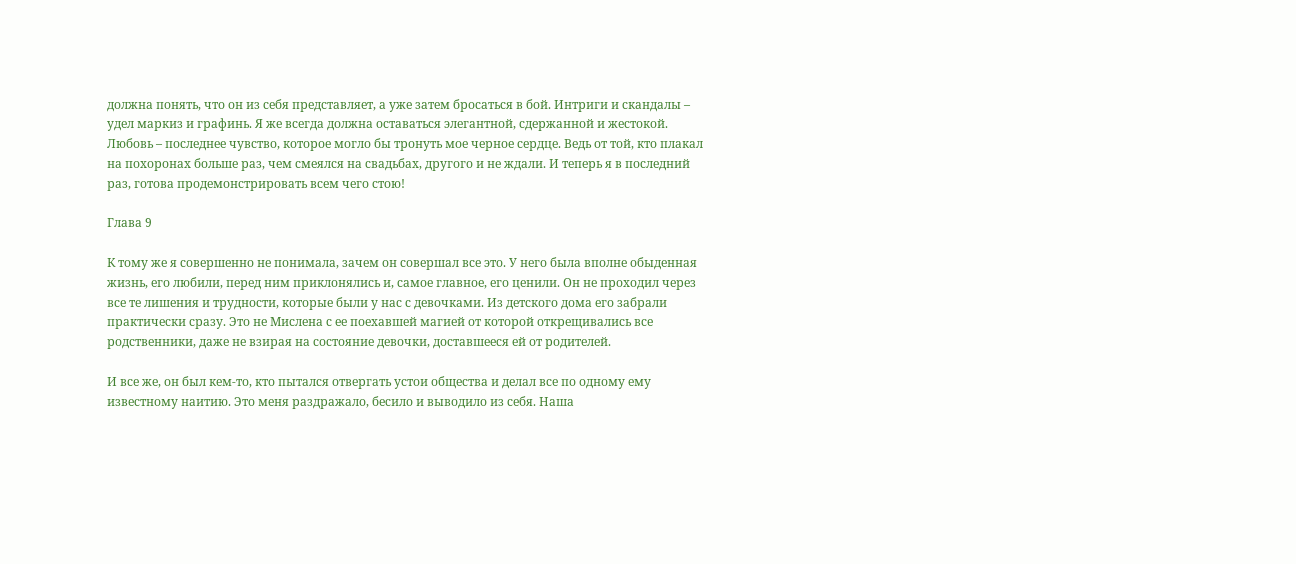должна понять, что он из себя представляет, а уже затем бросаться в бой. Интриги и скандалы – удел маркиз и графинь. Я же всегда должна оставаться элегантной, сдержанной и жестокой. Любовь – последнее чувство, которое могло бы тронуть мое черное сердце. Ведь от той, кто плакал на похоронах больше раз, чем смеялся на свадьбах, другого и не ждали. И теперь я в последний раз, готова продемонстрировать всем чего стою!

Глава 9

К тому же я совершенно не понимала, зачем он совершал все это. У него была вполне обыденная жизнь, его любили, перед ним приклонялись и, самое главное, его ценили. Он не проходил через все те лишения и трудности, которые были у нас с девочками. Из детского дома его забрали практически сразу. Это не Мислена с ее поехавшей магией от которой открещивались все родственники, даже не взирая на состояние девочки, доставшееся ей от родителей.

И все же, он был кем-то, кто пытался отвергать устои общества и делал все по одному ему известному наитию. Это меня раздражало, бесило и выводило из себя. Наша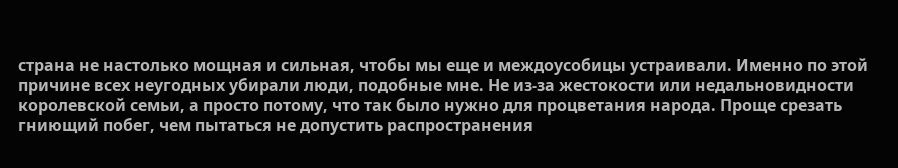страна не настолько мощная и сильная, чтобы мы еще и междоусобицы устраивали. Именно по этой причине всех неугодных убирали люди, подобные мне. Не из-за жестокости или недальновидности королевской семьи, а просто потому, что так было нужно для процветания народа. Проще срезать гниющий побег, чем пытаться не допустить распространения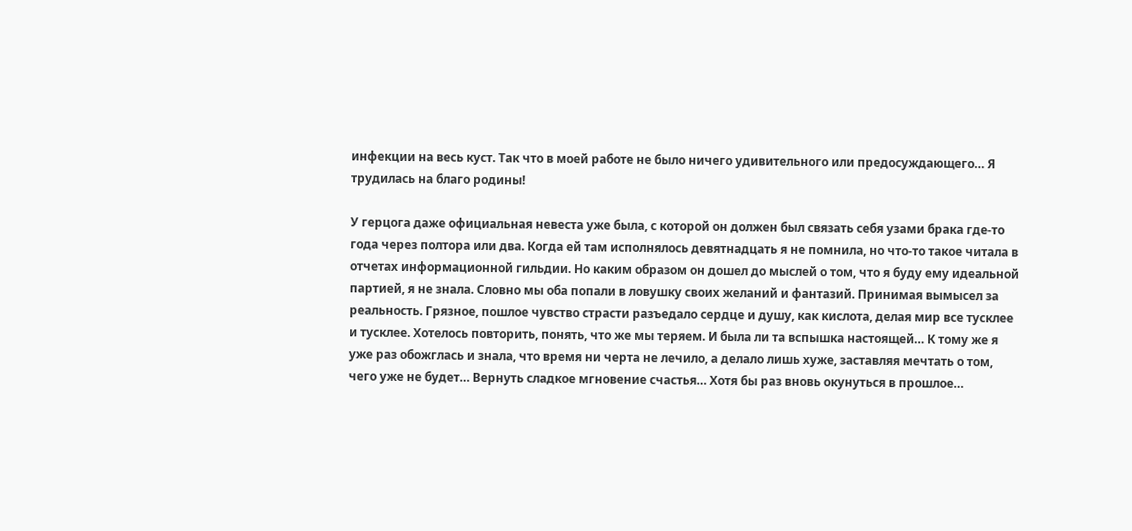инфекции на весь куст. Так что в моей работе не было ничего удивительного или предосуждающего… Я трудилась на благо родины!

У герцога даже официальная невеста уже была, с которой он должен был связать себя узами брака где-то года через полтора или два. Когда ей там исполнялось девятнадцать я не помнила, но что-то такое читала в отчетах информационной гильдии. Но каким образом он дошел до мыслей о том, что я буду ему идеальной партией, я не знала. Словно мы оба попали в ловушку своих желаний и фантазий. Принимая вымысел за реальность. Грязное, пошлое чувство страсти разъедало сердце и душу, как кислота, делая мир все тусклее и тусклее. Хотелось повторить, понять, что же мы теряем. И была ли та вспышка настоящей… К тому же я уже раз обожглась и знала, что время ни черта не лечило, а делало лишь хуже, заставляя мечтать о том, чего уже не будет… Вернуть сладкое мгновение счастья… Хотя бы раз вновь окунуться в прошлое…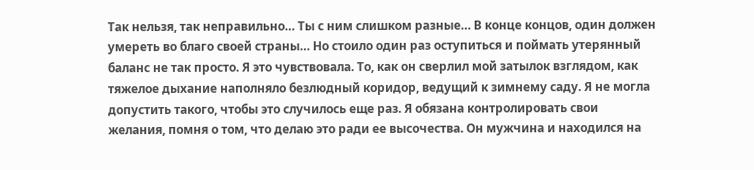Так нельзя, так неправильно… Ты с ним слишком разные… В конце концов, один должен умереть во благо своей страны… Но стоило один раз оступиться и поймать утерянный баланс не так просто. Я это чувствовала. То, как он сверлил мой затылок взглядом, как тяжелое дыхание наполняло безлюдный коридор, ведущий к зимнему саду. Я не могла допустить такого, чтобы это случилось еще раз. Я обязана контролировать свои желания, помня о том, что делаю это ради ее высочества. Он мужчина и находился на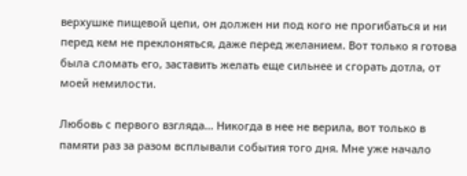верхушке пищевой цепи, он должен ни под кого не прогибаться и ни перед кем не преклоняться, даже перед желанием. Вот только я готова была сломать его, заставить желать еще сильнее и сгорать дотла, от моей немилости.

Любовь с первого взгляда… Никогда в нее не верила, вот только в памяти раз за разом всплывали события того дня. Мне уже начало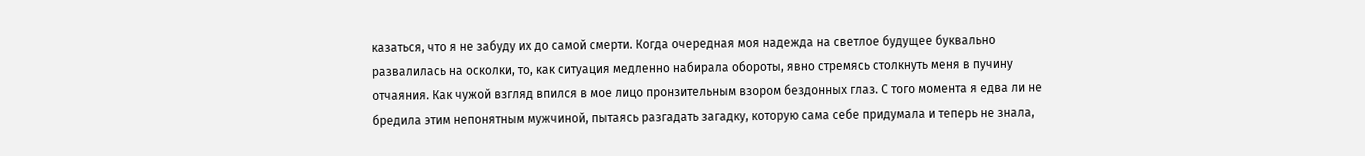казаться, что я не забуду их до самой смерти. Когда очередная моя надежда на светлое будущее буквально развалилась на осколки, то, как ситуация медленно набирала обороты, явно стремясь столкнуть меня в пучину отчаяния. Как чужой взгляд впился в мое лицо пронзительным взором бездонных глаз. С того момента я едва ли не бредила этим непонятным мужчиной, пытаясь разгадать загадку, которую сама себе придумала и теперь не знала,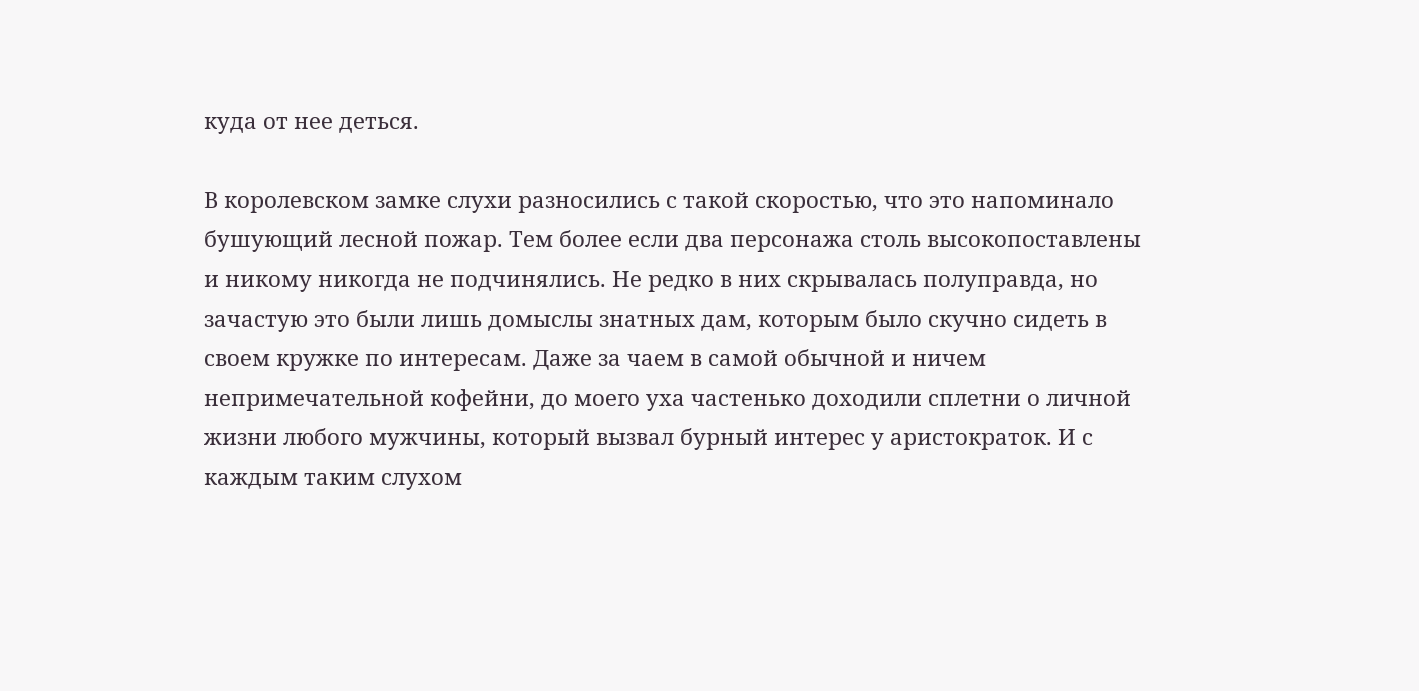куда от нее деться.

В королевском замке слухи разносились с такой скоростью, что это напоминало бушующий лесной пожар. Тем более если два персонажа столь высокопоставлены и никому никогда не подчинялись. Не редко в них скрывалась полуправда, но зачастую это были лишь домыслы знатных дам, которым было скучно сидеть в своем кружке по интересам. Даже за чаем в самой обычной и ничем непримечательной кофейни, до моего уха частенько доходили сплетни о личной жизни любого мужчины, который вызвал бурный интерес у аристократок. И с каждым таким слухом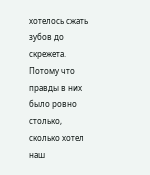хотелось сжать зубов до скрежета. Потому что правды в них было ровно столько, сколько хотел наш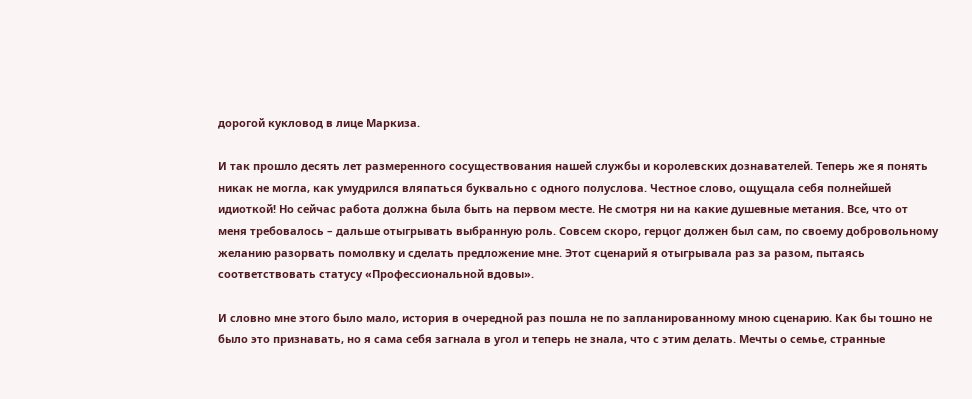дорогой кукловод в лице Маркиза.

И так прошло десять лет размеренного сосуществования нашей службы и королевских дознавателей. Теперь же я понять никак не могла, как умудрился вляпаться буквально с одного полуслова. Честное слово, ощущала себя полнейшей идиоткой! Но сейчас работа должна была быть на первом месте. Не смотря ни на какие душевные метания. Все, что от меня требовалось – дальше отыгрывать выбранную роль. Совсем скоро, герцог должен был сам, по своему добровольному желанию разорвать помолвку и сделать предложение мне. Этот сценарий я отыгрывала раз за разом, пытаясь соответствовать статусу «Профессиональной вдовы».

И словно мне этого было мало, история в очередной раз пошла не по запланированному мною сценарию. Как бы тошно не было это признавать, но я сама себя загнала в угол и теперь не знала, что с этим делать. Мечты о семье, странные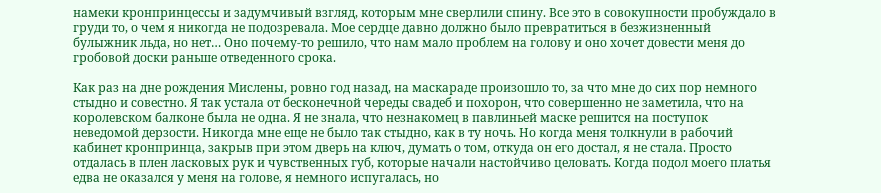намеки кронпринцессы и задумчивый взгляд, которым мне сверлили спину. Все это в совокупности пробуждало в груди то, о чем я никогда не подозревала. Мое сердце давно должно было превратиться в безжизненный булыжник льда, но нет… Оно почему-то решило, что нам мало проблем на голову и оно хочет довести меня до гробовой доски раньше отведенного срока.

Как раз на дне рождения Мислены, ровно год назад, на маскараде произошло то, за что мне до сих пор немного стыдно и совестно. Я так устала от бесконечной череды свадеб и похорон, что совершенно не заметила, что на королевском балконе была не одна. Я не знала, что незнакомец в павлиньей маске решится на поступок неведомой дерзости. Никогда мне еще не было так стыдно, как в ту ночь. Но когда меня толкнули в рабочий кабинет кронпринца, закрыв при этом дверь на ключ, думать о том, откуда он его достал, я не стала. Просто отдалась в плен ласковых рук и чувственных губ, которые начали настойчиво целовать. Когда подол моего платья едва не оказался у меня на голове, я немного испугалась, но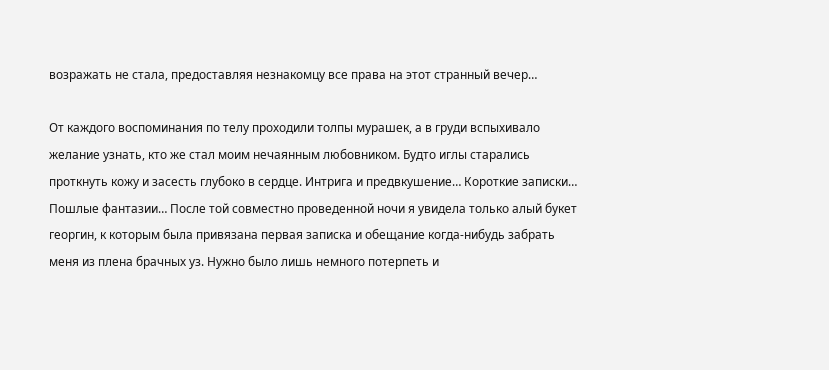возражать не стала, предоставляя незнакомцу все права на этот странный вечер…

От каждого воспоминания по телу проходили толпы мурашек, а в груди вспыхивало желание узнать, кто же стал моим нечаянным любовником. Будто иглы старались проткнуть кожу и засесть глубоко в сердце. Интрига и предвкушение… Короткие записки… Пошлые фантазии… После той совместно проведенной ночи я увидела только алый букет георгин, к которым была привязана первая записка и обещание когда-нибудь забрать меня из плена брачных уз. Нужно было лишь немного потерпеть и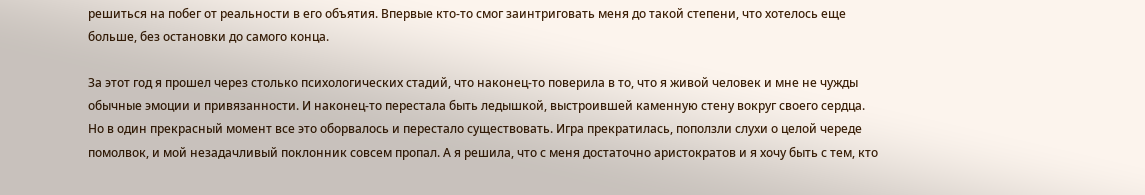решиться на побег от реальности в его объятия. Впервые кто-то смог заинтриговать меня до такой степени, что хотелось еще больше, без остановки до самого конца.

За этот год я прошел через столько психологических стадий, что наконец-то поверила в то, что я живой человек и мне не чужды обычные эмоции и привязанности. И наконец-то перестала быть ледышкой, выстроившей каменную стену вокруг своего сердца. Но в один прекрасный момент все это оборвалось и перестало существовать. Игра прекратилась, поползли слухи о целой череде помолвок, и мой незадачливый поклонник совсем пропал. А я решила, что с меня достаточно аристократов и я хочу быть с тем, кто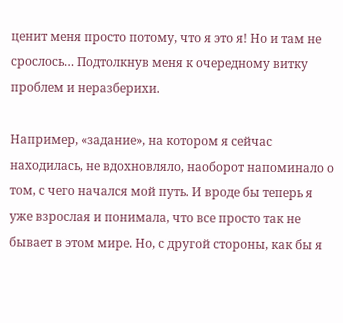ценит меня просто потому, что я это я! Но и там не срослось… Подтолкнув меня к очередному витку проблем и неразберихи.

Например, «задание», на котором я сейчас находилась, не вдохновляло, наоборот напоминало о том, с чего начался мой путь. И вроде бы теперь я уже взрослая и понимала, что все просто так не бывает в этом мире. Но, с другой стороны, как бы я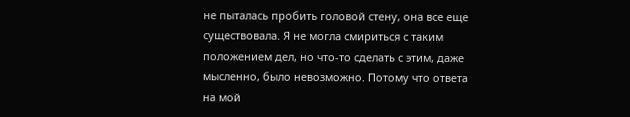не пыталась пробить головой стену, она все еще существовала. Я не могла смириться с таким положением дел, но что-то сделать с этим, даже мысленно, было невозможно. Потому что ответа на мой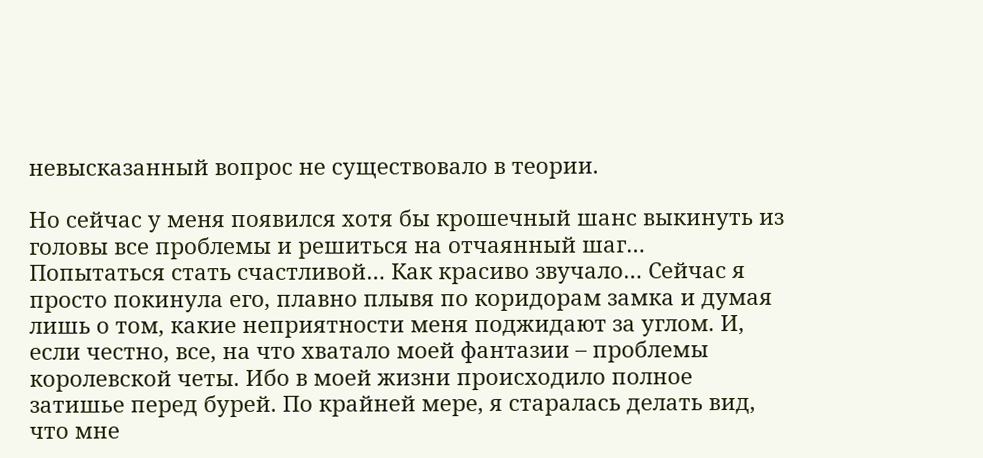невысказанный вопрос не существовало в теории.

Но сейчас у меня появился хотя бы крошечный шанс выкинуть из головы все проблемы и решиться на отчаянный шаг… Попытаться стать счастливой… Как красиво звучало… Сейчас я просто покинула его, плавно плывя по коридорам замка и думая лишь о том, какие неприятности меня поджидают за углом. И, если честно, все, на что хватало моей фантазии – проблемы королевской четы. Ибо в моей жизни происходило полное затишье перед бурей. По крайней мере, я старалась делать вид, что мне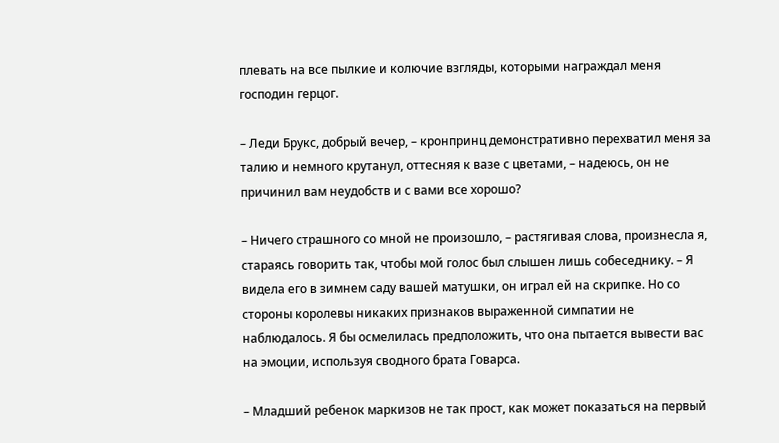плевать на все пылкие и колючие взгляды, которыми награждал меня господин герцог.

– Леди Брукс, добрый вечер, – кронпринц демонстративно перехватил меня за талию и немного крутанул, оттесняя к вазе с цветами, – надеюсь, он не причинил вам неудобств и с вами все хорошо?

– Ничего страшного со мной не произошло, – растягивая слова, произнесла я, стараясь говорить так, чтобы мой голос был слышен лишь собеседнику. – Я видела его в зимнем саду вашей матушки, он играл ей на скрипке. Но со стороны королевы никаких признаков выраженной симпатии не наблюдалось. Я бы осмелилась предположить, что она пытается вывести вас на эмоции, используя сводного брата Говарса.

– Младший ребенок маркизов не так прост, как может показаться на первый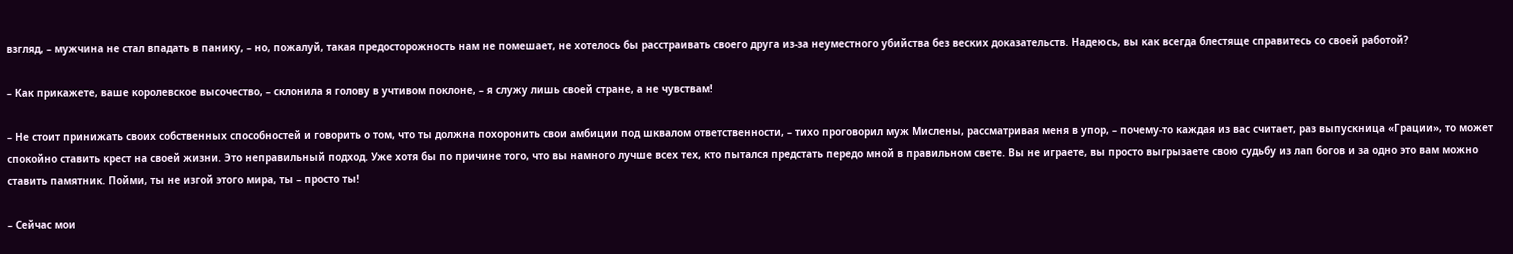взгляд, – мужчина не стал впадать в панику, – но, пожалуй, такая предосторожность нам не помешает, не хотелось бы расстраивать своего друга из-за неуместного убийства без веских доказательств. Надеюсь, вы как всегда блестяще справитесь со своей работой?

– Как прикажете, ваше королевское высочество, – склонила я голову в учтивом поклоне, – я служу лишь своей стране, а не чувствам!

– Не стоит принижать своих собственных способностей и говорить о том, что ты должна похоронить свои амбиции под шквалом ответственности, – тихо проговорил муж Мислены, рассматривая меня в упор, – почему-то каждая из вас считает, раз выпускница «Грации», то может спокойно ставить крест на своей жизни. Это неправильный подход. Уже хотя бы по причине того, что вы намного лучше всех тех, кто пытался предстать передо мной в правильном свете. Вы не играете, вы просто выгрызаете свою судьбу из лап богов и за одно это вам можно ставить памятник. Пойми, ты не изгой этого мира, ты – просто ты!

– Сейчас мои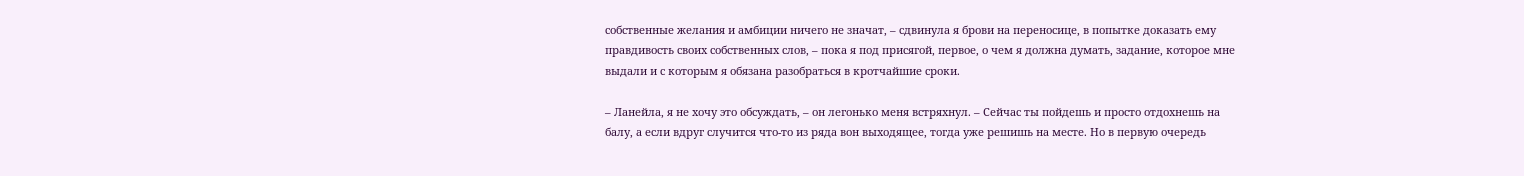собственные желания и амбиции ничего не значат, – сдвинула я брови на переносице, в попытке доказать ему правдивость своих собственных слов, – пока я под присягой, первое, о чем я должна думать, задание, которое мне выдали и с которым я обязана разобраться в кротчайшие сроки.

– Ланейла, я не хочу это обсуждать, – он легонько меня встряхнул. – Сейчас ты пойдешь и просто отдохнешь на балу, а если вдруг случится что-то из ряда вон выходящее, тогда уже решишь на месте. Но в первую очередь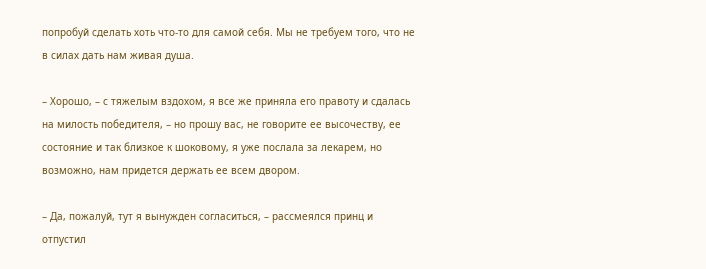попробуй сделать хоть что-то для самой себя. Мы не требуем того, что не в силах дать нам живая душа.

– Хорошо, – с тяжелым вздохом, я все же приняла его правоту и сдалась на милость победителя, – но прошу вас, не говорите ее высочеству, ее состояние и так близкое к шоковому, я уже послала за лекарем, но возможно, нам придется держать ее всем двором.

– Да, пожалуй, тут я вынужден согласиться, – рассмеялся принц и отпустил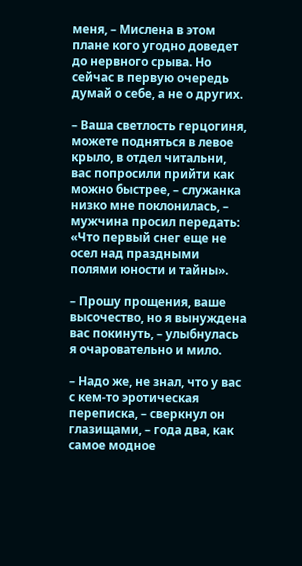меня, – Мислена в этом плане кого угодно доведет до нервного срыва. Но сейчас в первую очередь думай о себе, а не о других.

– Ваша светлость герцогиня, можете подняться в левое крыло, в отдел читальни, вас попросили прийти как можно быстрее, – служанка низко мне поклонилась, – мужчина просил передать: «Что первый снег еще не осел над праздными полями юности и тайны».

– Прошу прощения, ваше высочество, но я вынуждена вас покинуть, – улыбнулась я очаровательно и мило.

– Надо же, не знал, что у вас с кем-то эротическая переписка, – сверкнул он глазищами, – года два, как самое модное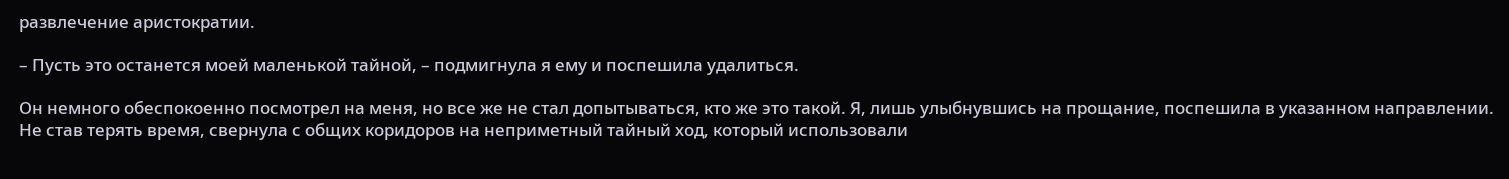развлечение аристократии.

– Пусть это останется моей маленькой тайной, – подмигнула я ему и поспешила удалиться.

Он немного обеспокоенно посмотрел на меня, но все же не стал допытываться, кто же это такой. Я, лишь улыбнувшись на прощание, поспешила в указанном направлении. Не став терять время, свернула с общих коридоров на неприметный тайный ход, который использовали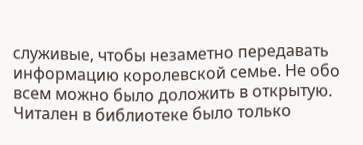служивые, чтобы незаметно передавать информацию королевской семье. Не обо всем можно было доложить в открытую. Читален в библиотеке было только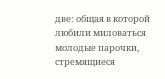две: общая в которой любили миловаться молодые парочки, стремящиеся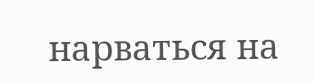нарваться на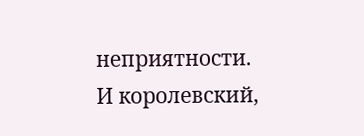неприятности. И королевский,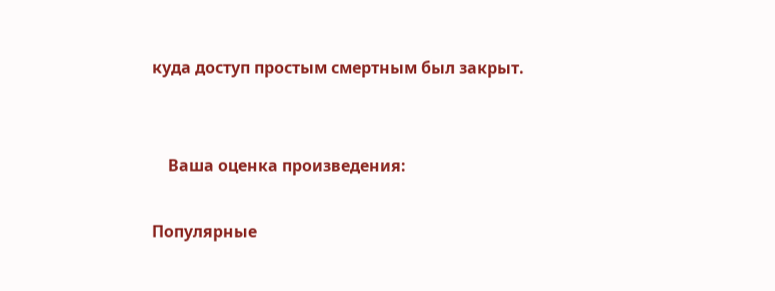куда доступ простым смертным был закрыт.


    Ваша оценка произведения:

Популярные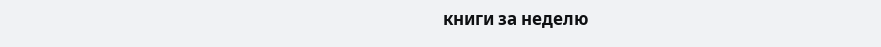книги за неделю